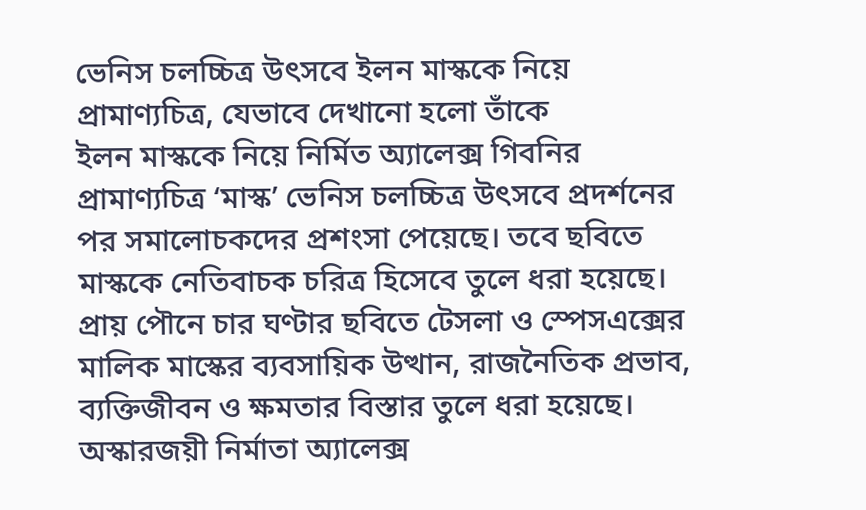ভেনিস চলচ্চিত্র উৎসবে ইলন মাস্ককে নিয়ে প্রামাণ্যচিত্র, যেভাবে দেখানো হলো তাঁকে
ইলন মাস্ককে নিয়ে নির্মিত অ্যালেক্স গিবনির প্রামাণ্যচিত্র ‘মাস্ক’ ভেনিস চলচ্চিত্র উৎসবে প্রদর্শনের পর সমালোচকদের প্রশংসা পেয়েছে। তবে ছবিতে মাস্ককে নেতিবাচক চরিত্র হিসেবে তুলে ধরা হয়েছে।
প্রায় পৌনে চার ঘণ্টার ছবিতে টেসলা ও স্পেসএক্সের মালিক মাস্কের ব্যবসায়িক উত্থান, রাজনৈতিক প্রভাব, ব্যক্তিজীবন ও ক্ষমতার বিস্তার তুলে ধরা হয়েছে।
অস্কারজয়ী নির্মাতা অ্যালেক্স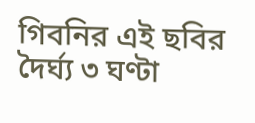গিবনির এই ছবির দৈর্ঘ্য ৩ ঘণ্টা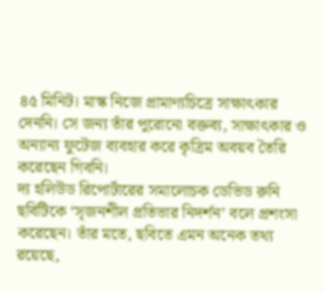৪৫ মিনিট। মাস্ক নিজে প্রামাণ্যচিত্রে সাক্ষাৎকার দেননি। সে জন্য তাঁর পুরোনো বক্তব্য, সাক্ষাৎকার ও অন্যান্য ফুটেজ ব্যবহার করে কৃত্রিম অবয়ব তৈরি করেছেন গিবনি।
দ্য হলিউড রিপোর্টারের সমালোচক ডেভিড রুনি ছবিটিকে ‘সৃজনশীল প্রতিভার নিদর্শন’ বলে প্রশংসা করেছেন। তাঁর মতে, ছবিতে এমন অনেক তথ্য রয়েছে,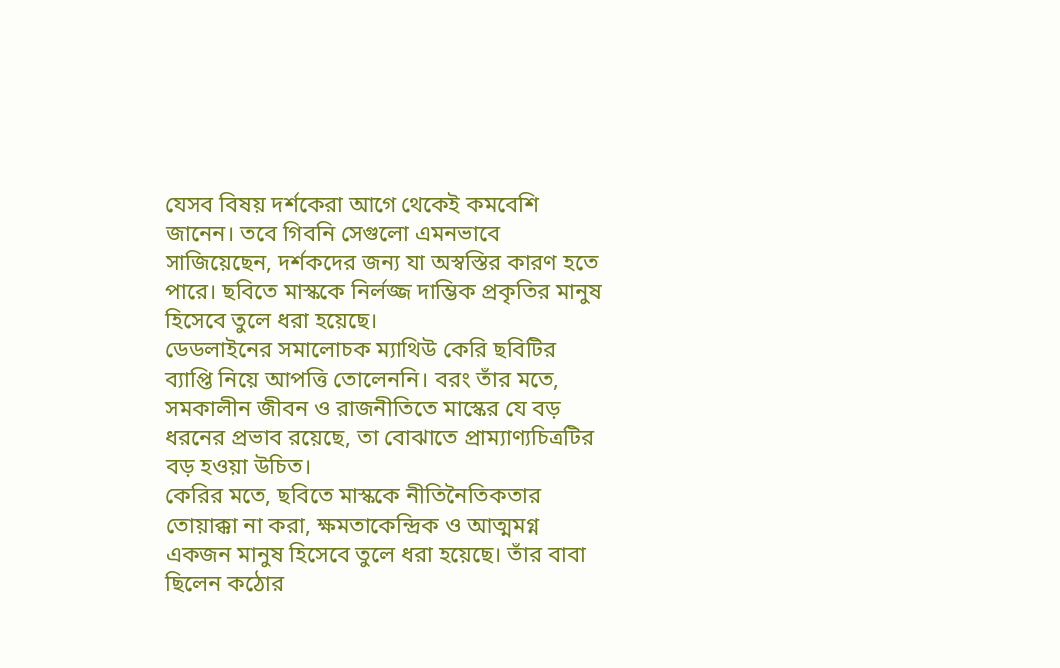যেসব বিষয় দর্শকেরা আগে থেকেই কমবেশি জানেন। তবে গিবনি সেগুলো এমনভাবে সাজিয়েছেন, দর্শকদের জন্য যা অস্বস্তির কারণ হতে পারে। ছবিতে মাস্ককে নির্লজ্জ দাম্ভিক প্রকৃতির মানুষ হিসেবে তুলে ধরা হয়েছে।
ডেডলাইনের সমালোচক ম্যাথিউ কেরি ছবিটির ব্যাপ্তি নিয়ে আপত্তি তোলেননি। বরং তাঁর মতে, সমকালীন জীবন ও রাজনীতিতে মাস্কের যে বড় ধরনের প্রভাব রয়েছে, তা বোঝাতে প্রাম্যাণ্যচিত্রটির বড় হওয়া উচিত।
কেরির মতে, ছবিতে মাস্ককে নীতিনৈতিকতার তোয়াক্কা না করা, ক্ষমতাকেন্দ্রিক ও আত্মমগ্ন একজন মানুষ হিসেবে তুলে ধরা হয়েছে। তাঁর বাবা ছিলেন কঠোর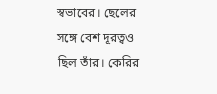স্বভাবের। ছেলের সঙ্গে বেশ দূরত্বও ছিল তাঁর। কেরির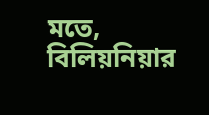মতে, বিলিয়নিয়ার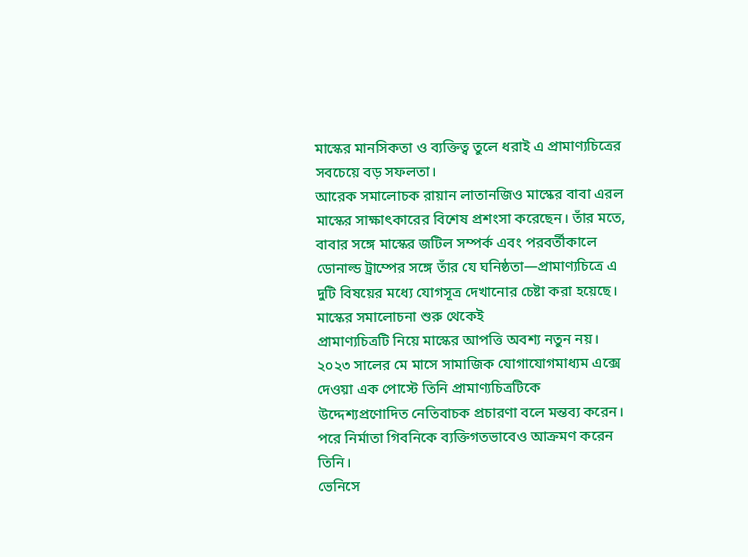মাস্কের মানসিকতা ও ব্যক্তিত্ব তুলে ধরাই এ প্রামাণ্যচিত্রের সবচেয়ে বড় সফলতা।
আরেক সমালোচক রায়ান লাতানজিও মাস্কের বাবা এরল মাস্কের সাক্ষাৎকারের বিশেষ প্রশংসা করেছেন। তাঁর মতে, বাবার সঙ্গে মাস্কের জটিল সম্পর্ক এবং পরবর্তীকালে ডোনাল্ড ট্রাম্পের সঙ্গে তাঁর যে ঘনিষ্ঠতা—প্রামাণ্যচিত্রে এ দুটি বিষয়ের মধ্যে যোগসূত্র দেখানোর চেষ্টা করা হয়েছে।
মাস্কের সমালোচনা শুরু থেকেই
প্রামাণ্যচিত্রটি নিয়ে মাস্কের আপত্তি অবশ্য নতুন নয়। ২০২৩ সালের মে মাসে সামাজিক যোগাযোগমাধ্যম এক্সে দেওয়া এক পোস্টে তিনি প্রামাণ্যচিত্রটিকে উদ্দেশ্যপ্রণোদিত নেতিবাচক প্রচারণা বলে মন্তব্য করেন। পরে নির্মাতা গিবনিকে ব্যক্তিগতভাবেও আক্রমণ করেন তিনি।
ভেনিসে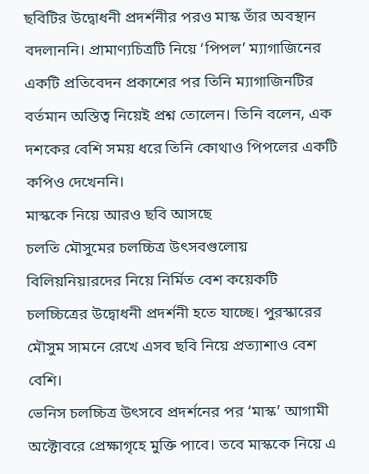ছবিটির উদ্বোধনী প্রদর্শনীর পরও মাস্ক তাঁর অবস্থান বদলাননি। প্রামাণ্যচিত্রটি নিয়ে ‘পিপল’ ম্যাগাজিনের একটি প্রতিবেদন প্রকাশের পর তিনি ম্যাগাজিনটির বর্তমান অস্তিত্ব নিয়েই প্রশ্ন তোলেন। তিনি বলেন, এক দশকের বেশি সময় ধরে তিনি কোথাও পিপলের একটি কপিও দেখেননি।
মাস্ককে নিয়ে আরও ছবি আসছে
চলতি মৌসুমের চলচ্চিত্র উৎসবগুলোয় বিলিয়নিয়ারদের নিয়ে নির্মিত বেশ কয়েকটি চলচ্চিত্রের উদ্বোধনী প্রদর্শনী হতে যাচ্ছে। পুরস্কারের মৌসুম সামনে রেখে এসব ছবি নিয়ে প্রত্যাশাও বেশ বেশি।
ভেনিস চলচ্চিত্র উৎসবে প্রদর্শনের পর ‘মাস্ক’ আগামী অক্টোবরে প্রেক্ষাগৃহে মুক্তি পাবে। তবে মাস্ককে নিয়ে এ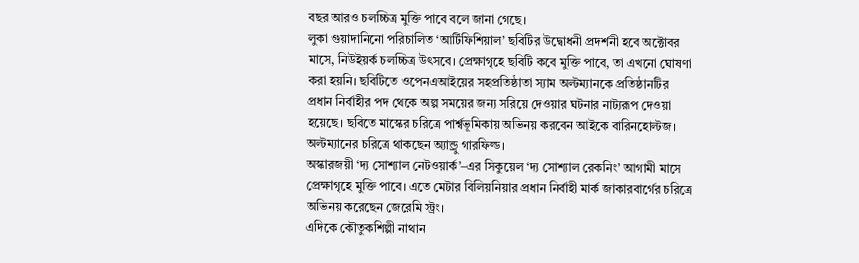বছর আরও চলচ্চিত্র মুক্তি পাবে বলে জানা গেছে।
লুকা গুয়াদানিনো পরিচালিত ‘আর্টিফিশিয়াল’ ছবিটির উদ্বোধনী প্রদর্শনী হবে অক্টোবর মাসে, নিউইয়র্ক চলচ্চিত্র উৎসবে। প্রেক্ষাগৃহে ছবিটি কবে মুক্তি পাবে, তা এখনো ঘোষণা করা হয়নি। ছবিটিতে ওপেনএআইয়ের সহপ্রতিষ্ঠাতা স্যাম অল্টম্যানকে প্রতিষ্ঠানটির প্রধান নির্বাহীর পদ থেকে অল্প সময়ের জন্য সরিয়ে দেওয়ার ঘটনার নাট্যরূপ দেওয়া হয়েছে। ছবিতে মাস্কের চরিত্রে পার্শ্বভূমিকায় অভিনয় করবেন আইকে বারিনহোল্টজ। অল্টম্যানের চরিত্রে থাকছেন অ্যান্ড্রু গারফিল্ড।
অস্কারজয়ী ‘দ্য সোশ্যাল নেটওয়ার্ক’–এর সিকুয়েল ‘দ্য সোশ্যাল রেকনিং’ আগামী মাসে প্রেক্ষাগৃহে মুক্তি পাবে। এতে মেটার বিলিয়নিয়ার প্রধান নির্বাহী মার্ক জাকারবার্গের চরিত্রে অভিনয় করেছেন জেরেমি স্ট্রং।
এদিকে কৌতুকশিল্পী নাথান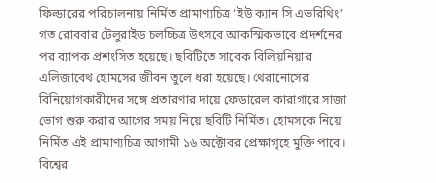ফিল্ডারের পরিচালনায় নির্মিত প্রামাণ্যচিত্র ‘ইউ ক্যান সি এভরিথিং’ গত রোববার টেলুরাইড চলচ্চিত্র উৎসবে আকস্মিকভাবে প্রদর্শনের পর ব্যাপক প্রশংসিত হয়েছে। ছবিটিতে সাবেক বিলিয়নিয়ার এলিজাবেথ হোমসের জীবন তুলে ধরা হয়েছে। থেরানোসের বিনিয়োগকারীদের সঙ্গে প্রতারণার দায়ে ফেডারেল কারাগারে সাজা ভোগ শুরু করার আগের সময় নিয়ে ছবিটি নির্মিত। হোমসকে নিয়ে নির্মিত এই প্রামাণ্যচিত্র আগামী ১৬ অক্টোবর প্রেক্ষাগৃহে মুক্তি পাবে।
বিশ্বের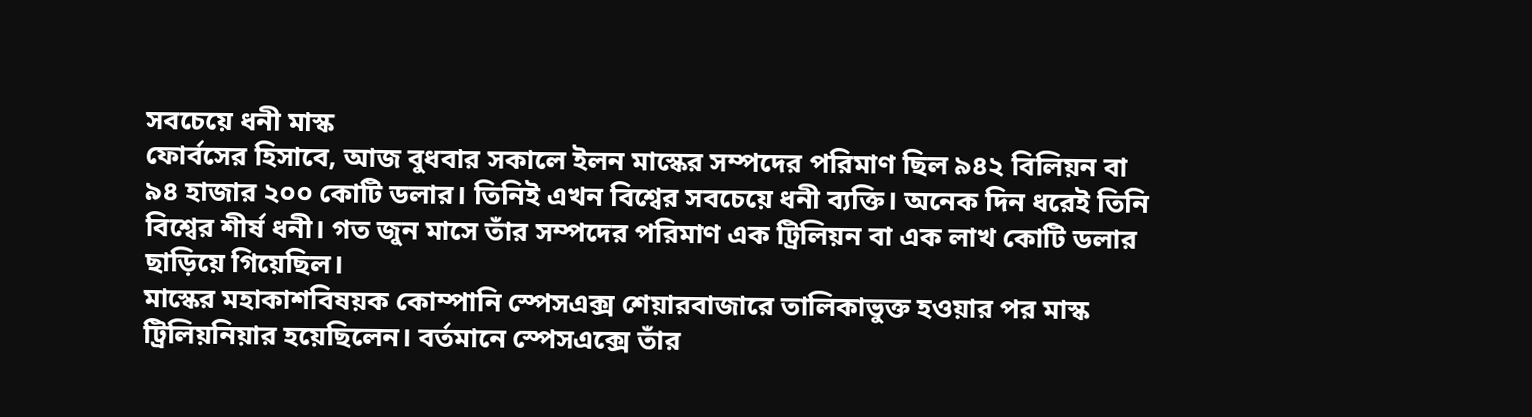সবচেয়ে ধনী মাস্ক
ফোর্বসের হিসাবে, আজ বুধবার সকালে ইলন মাস্কের সম্পদের পরিমাণ ছিল ৯৪২ বিলিয়ন বা ৯৪ হাজার ২০০ কোটি ডলার। তিনিই এখন বিশ্বের সবচেয়ে ধনী ব্যক্তি। অনেক দিন ধরেই তিনি বিশ্বের শীর্ষ ধনী। গত জুন মাসে তাঁর সম্পদের পরিমাণ এক ট্রিলিয়ন বা এক লাখ কোটি ডলার ছাড়িয়ে গিয়েছিল।
মাস্কের মহাকাশবিষয়ক কোম্পানি স্পেসএক্স শেয়ারবাজারে তালিকাভুক্ত হওয়ার পর মাস্ক ট্রিলিয়নিয়ার হয়েছিলেন। বর্তমানে স্পেসএক্সে তাঁর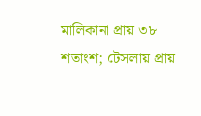মালিকানা প্রায় ৩৮ শতাংশ; টেসলায় প্রায়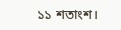১১ শতাংশ।